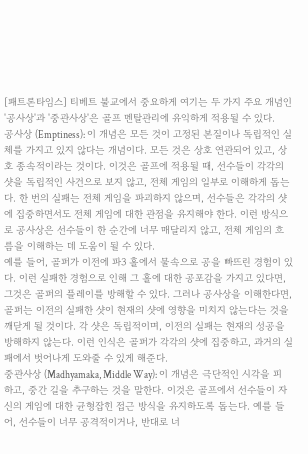[패트론타임스] 티베트 불교에서 중요하게 여기는 두 가지 주요 개념인 '공사상'과 '중관사상'은 골프 멘탈관리에 유익하게 적용될 수 있다.
공사상 (Emptiness): 이 개념은 모든 것이 고정된 본질이나 독립적인 실체를 가지고 있지 않다는 개념이다. 모든 것은 상호 연관되어 있고, 상호 종속적이라는 것이다. 이것은 골프에 적용될 때, 선수들이 각각의 샷을 독립적인 사건으로 보지 않고, 전체 게임의 일부로 이해하게 돕는다. 한 번의 실패는 전체 게임을 파괴하지 않으며, 선수들은 각각의 샷에 집중하면서도 전체 게임에 대한 관점을 유지해야 한다. 이런 방식으로 공사상은 선수들이 한 순간에 너무 매달리지 않고, 전체 게임의 흐름을 이해하는 데 도움이 될 수 있다.
예를 들어, 골퍼가 이전에 파3 홀에서 물속으로 공을 빠뜨린 경험이 있다. 이런 실패한 경험으로 인해 그 홀에 대한 공포감을 가지고 있다면, 그것은 골퍼의 플레이를 방해할 수 있다. 그러나 공사상을 이해한다면, 골퍼는 이전의 실패한 샷이 현재의 샷에 영향을 미치지 않는다는 것을 깨닫게 될 것이다. 각 샷은 독립적이며, 이전의 실패는 현재의 성공을 방해하지 않는다. 이런 인식은 골퍼가 각각의 샷에 집중하고, 과거의 실패에서 벗어나게 도와줄 수 있게 해준다.
중관사상 (Madhyamaka, Middle Way): 이 개념은 극단적인 시각을 피하고, 중간 길을 추구하는 것을 말한다. 이것은 골프에서 선수들이 자신의 게임에 대한 균형잡힌 접근 방식을 유지하도록 돕는다. 예를 들어, 선수들이 너무 공격적이거나, 반대로 너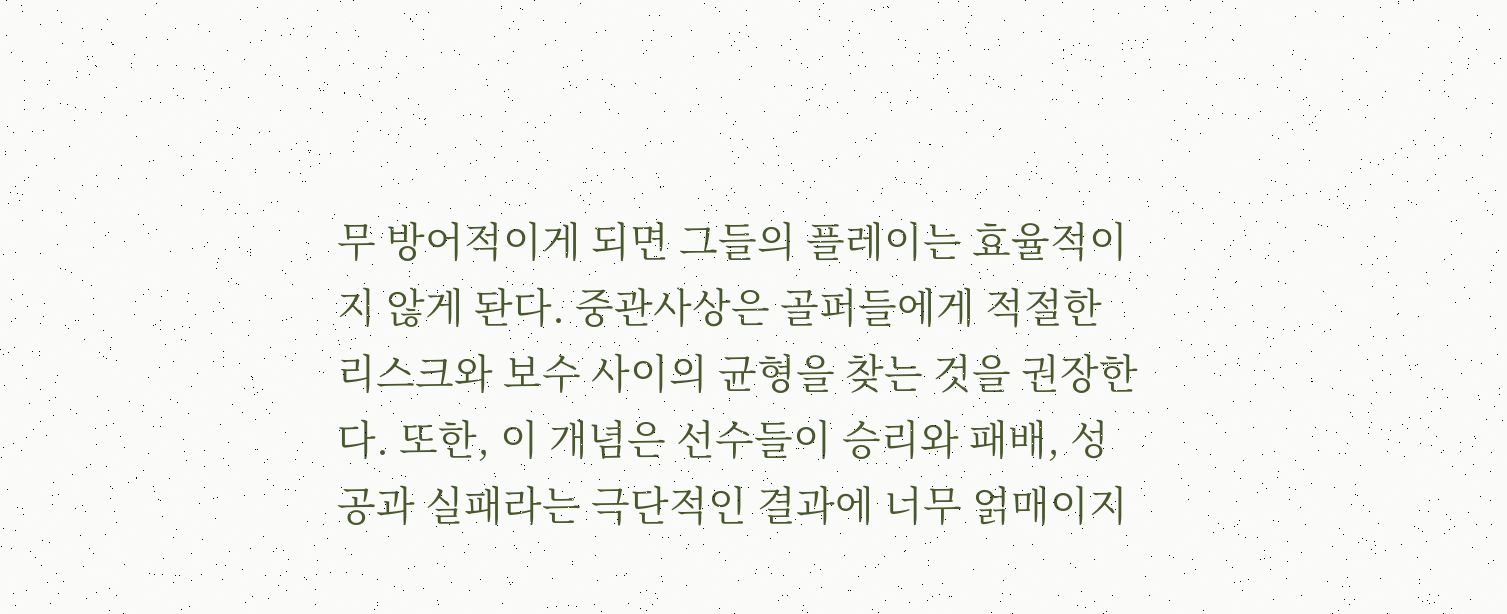무 방어적이게 되면 그들의 플레이는 효율적이지 않게 돤다. 중관사상은 골퍼들에게 적절한 리스크와 보수 사이의 균형을 찾는 것을 권장한다. 또한, 이 개념은 선수들이 승리와 패배, 성공과 실패라는 극단적인 결과에 너무 얽매이지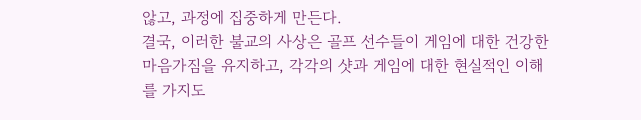않고, 과정에 집중하게 만든다.
결국, 이러한 불교의 사상은 골프 선수들이 게임에 대한 건강한 마음가짐을 유지하고, 각각의 샷과 게임에 대한 현실적인 이해를 가지도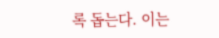록 돕는다. 이는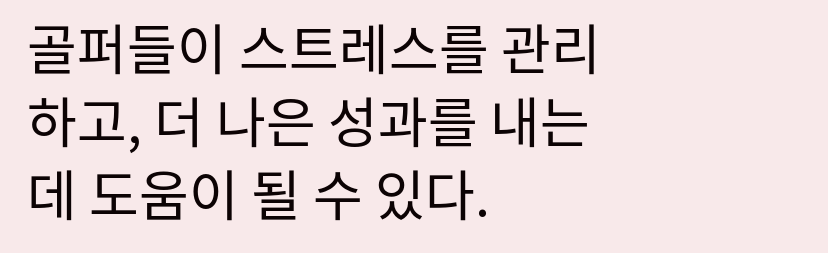골퍼들이 스트레스를 관리하고, 더 나은 성과를 내는 데 도움이 될 수 있다.